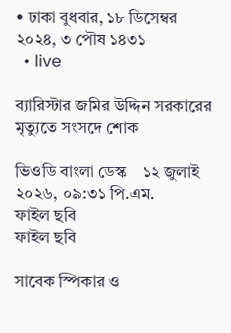• ঢাকা বুধবার, ১৮ ডিসেম্বর ২০২৪, ৩ পৌষ ১৪৩১
  • live

ব্যারিস্টার জমির উদ্দিন সরকারের মৃত্যুতে সংসদে শোক

ভিওডি বাংলা ডেস্ক    ১২ জুলাই ২০২৬, ০৯:৩১ পি.এম.
ফাইল ছবি
ফাইল ছবি

সাবেক স্পিকার ও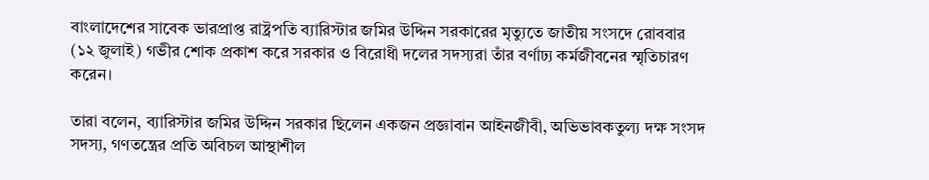বাংলাদেশের সাবেক ভারপ্রাপ্ত রাষ্ট্রপতি ব্যারিস্টার জমির উদ্দিন সরকারের মৃত্যুতে জাতীয় সংসদে রোববার (১২ জুলাই) গভীর শোক প্রকাশ করে সরকার ও বিরোধী দলের সদস্যরা তাঁর বর্ণাঢ্য কর্মজীবনের স্মৃতিচারণ করেন।

তারা বলেন, ব্যারিস্টার জমির উদ্দিন সরকার ছিলেন একজন প্রজ্ঞাবান আইনজীবী, অভিভাবকতুল্য দক্ষ সংসদ সদস্য, গণতন্ত্রের প্রতি অবিচল আস্থাশীল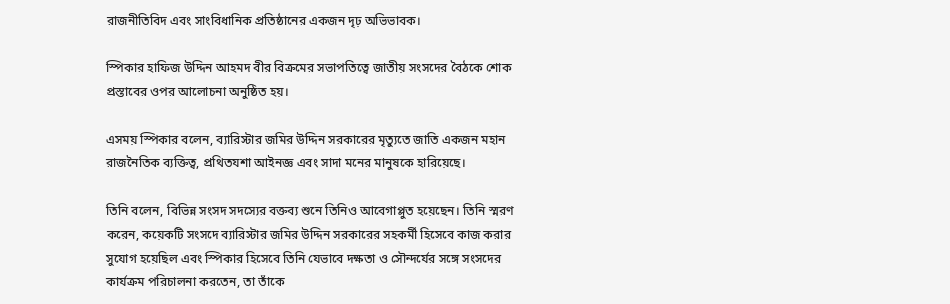রাজনীতিবিদ এবং সাংবিধানিক প্রতিষ্ঠানের একজন দৃঢ় অভিভাবক।

স্পিকার হাফিজ উদ্দিন আহমদ বীর বিক্রমের সভাপতিত্বে জাতীয় সংসদের বৈঠকে শোক প্রস্তাবের ওপর আলোচনা অনুষ্ঠিত হয়।

এসময় স্পিকার বলেন, ব্যারিস্টার জমির উদ্দিন সরকারের মৃত্যুতে জাতি একজন মহান রাজনৈতিক ব্যক্তিত্ব, প্রথিতযশা আইনজ্ঞ এবং সাদা মনের মানুষকে হারিয়েছে।

তিনি বলেন, বিভিন্ন সংসদ সদস্যের বক্তব্য শুনে তিনিও আবেগাপ্লুত হয়েছেন। তিনি স্মরণ করেন, কয়েকটি সংসদে ব্যারিস্টার জমির উদ্দিন সরকারের সহকর্মী হিসেবে কাজ করার সুযোগ হয়েছিল এবং স্পিকার হিসেবে তিনি যেভাবে দক্ষতা ও সৌন্দর্যের সঙ্গে সংসদের কার্যক্রম পরিচালনা করতেন, তা তাঁকে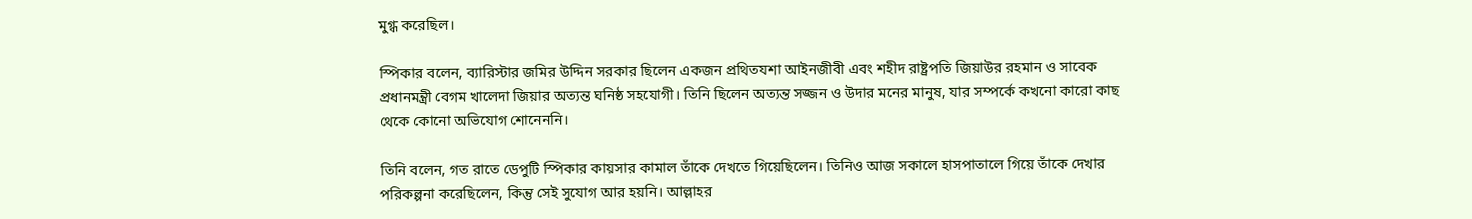মুগ্ধ করেছিল।

স্পিকার বলেন, ব্যারিস্টার জমির উদ্দিন সরকার ছিলেন একজন প্রথিতযশা আইনজীবী এবং শহীদ রাষ্ট্রপতি জিয়াউর রহমান ও সাবেক প্রধানমন্ত্রী বেগম খালেদা জিয়ার অত্যন্ত ঘনিষ্ঠ সহযোগী। তিনি ছিলেন অত্যন্ত সজ্জন ও উদার মনের মানুষ, যার সম্পর্কে কখনো কারো কাছ থেকে কোনো অভিযোগ শোনেননি।

তিনি বলেন, গত রাতে ডেপুটি স্পিকার কায়সার কামাল তাঁকে দেখতে গিয়েছিলেন। তিনিও আজ সকালে হাসপাতালে গিয়ে তাঁকে দেখার পরিকল্পনা করেছিলেন, কিন্তু সেই সুযোগ আর হয়নি। আল্লাহর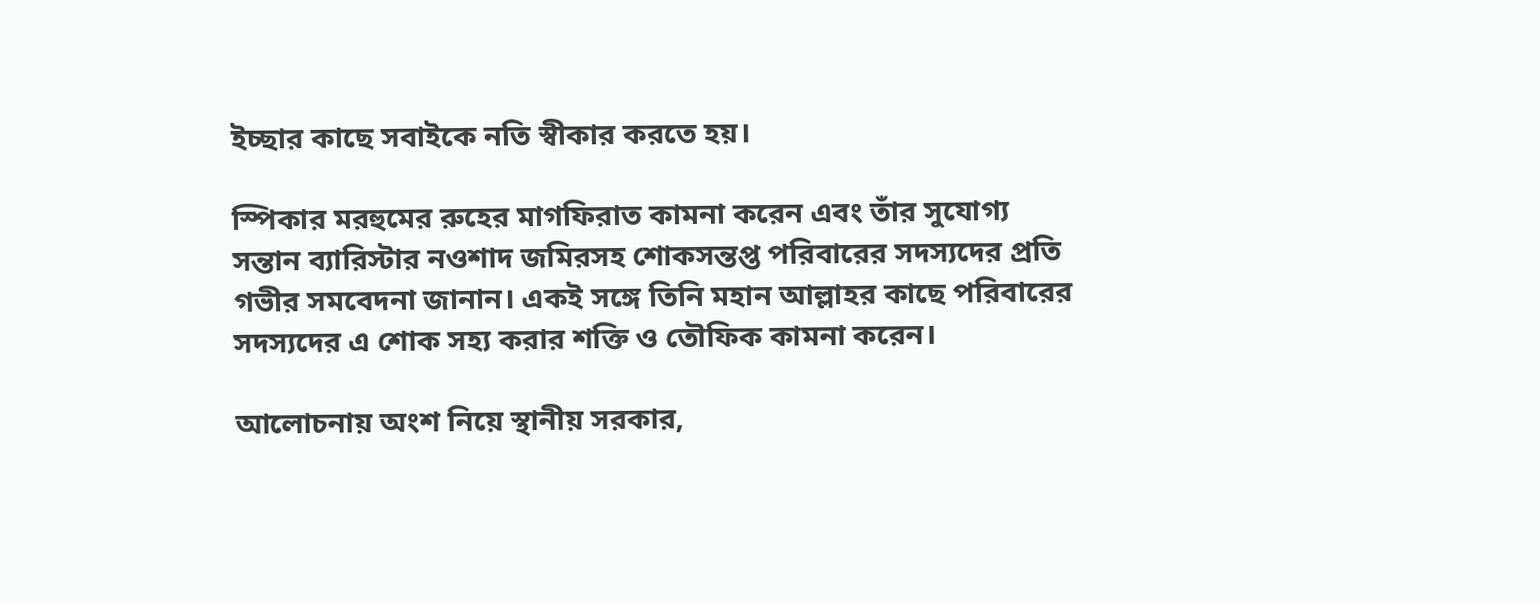ইচ্ছার কাছে সবাইকে নতি স্বীকার করতে হয়।

স্পিকার মরহুমের রুহের মাগফিরাত কামনা করেন এবং তাঁর সুযোগ্য সন্তান ব্যারিস্টার নওশাদ জমিরসহ শোকসন্তপ্ত পরিবারের সদস্যদের প্রতি গভীর সমবেদনা জানান। একই সঙ্গে তিনি মহান আল্লাহর কাছে পরিবারের সদস্যদের এ শোক সহ্য করার শক্তি ও তৌফিক কামনা করেন।

আলোচনায় অংশ নিয়ে স্থানীয় সরকার,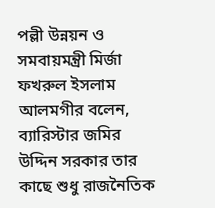পল্লী উন্নয়ন ও সমবায়মন্ত্রী মির্জা ফখরুল ইসলাম আলমগীর বলেন, ব্যারিস্টার জমির উদ্দিন সরকার তার কাছে শুধু রাজনৈতিক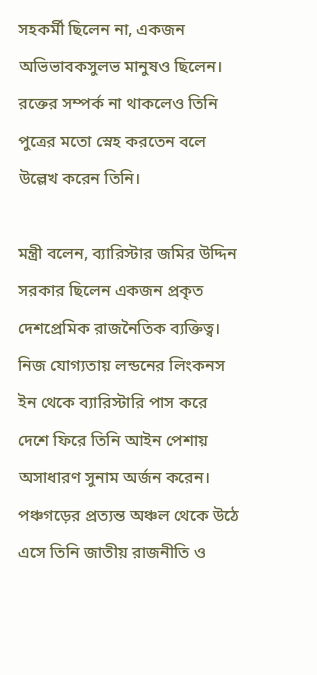সহকর্মী ছিলেন না, একজন অভিভাবকসুলভ মানুষও ছিলেন। রক্তের সম্পর্ক না থাকলেও তিনি পুত্রের মতো স্নেহ করতেন বলে উল্লেখ করেন তিনি।

মন্ত্রী বলেন, ব্যারিস্টার জমির উদ্দিন সরকার ছিলেন একজন প্রকৃত দেশপ্রেমিক রাজনৈতিক ব্যক্তিত্ব। নিজ যোগ্যতায় লন্ডনের লিংকনস ইন থেকে ব্যারিস্টারি পাস করে দেশে ফিরে তিনি আইন পেশায় অসাধারণ সুনাম অর্জন করেন। পঞ্চগড়ের প্রত্যন্ত অঞ্চল থেকে উঠে এসে তিনি জাতীয় রাজনীতি ও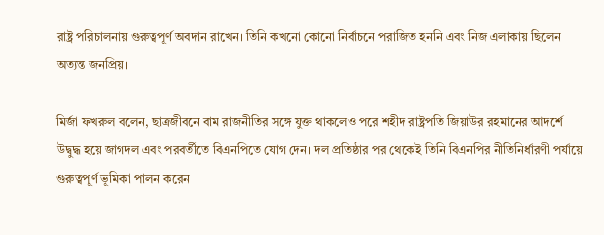রাষ্ট্র পরিচালনায় গুরুত্বপূর্ণ অবদান রাখেন। তিনি কখনো কোনো নির্বাচনে পরাজিত হননি এবং নিজ এলাকায় ছিলেন অত্যন্ত জনপ্রিয়।

মির্জা ফখরুল বলেন, ছাত্রজীবনে বাম রাজনীতির সঙ্গে যুক্ত থাকলেও পরে শহীদ রাষ্ট্রপতি জিয়াউর রহমানের আদর্শে উদ্বুদ্ধ হয়ে জাগদল এবং পরবর্তীতে বিএনপিতে যোগ দেন। দল প্রতিষ্ঠার পর থেকেই তিনি বিএনপির নীতিনির্ধারণী পর্যায়ে গুরুত্বপূর্ণ ভূমিকা পালন করেন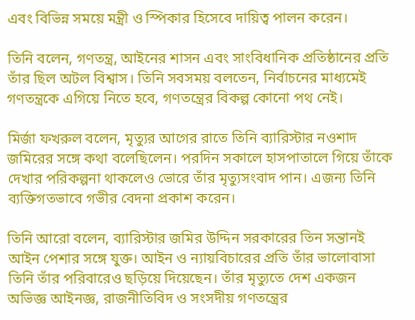এবং বিভিন্ন সময়ে মন্ত্রী ও স্পিকার হিসেবে দায়িত্ব পালন করেন।

তিনি বলেন, গণতন্ত্র, আইনের শাসন এবং সাংবিধানিক প্রতিষ্ঠানের প্রতি তাঁর ছিল অটল বিশ্বাস। তিনি সবসময় বলতেন, নির্বাচনের মাধ্যমেই গণতন্ত্রকে এগিয়ে নিতে হবে, গণতন্ত্রের বিকল্প কোনো পথ নেই।

মির্জা ফখরুল বলেন, মৃত্যুর আগের রাতে তিনি ব্যারিস্টার নওশাদ জমিরের সঙ্গে কথা বলেছিলেন। পরদিন সকালে হাসপাতালে গিয়ে তাঁকে দেখার পরিকল্পনা থাকলেও ভোরে তাঁর মৃত্যুসংবাদ পান। এজন্য তিনি ব্যক্তিগতভাবে গভীর বেদনা প্রকাশ করেন।

তিনি আরো বলেন, ব্যারিস্টার জমির উদ্দিন সরকারের তিন সন্তানই আইন পেশার সঙ্গে যুক্ত। আইন ও ন্যায়বিচারের প্রতি তাঁর ভালোবাসা তিনি তাঁর পরিবারেও ছড়িয়ে দিয়েছেন। তাঁর মৃত্যুতে দেশ একজন অভিজ্ঞ আইনজ্ঞ, রাজনীতিবিদ ও সংসদীয় গণতন্ত্রের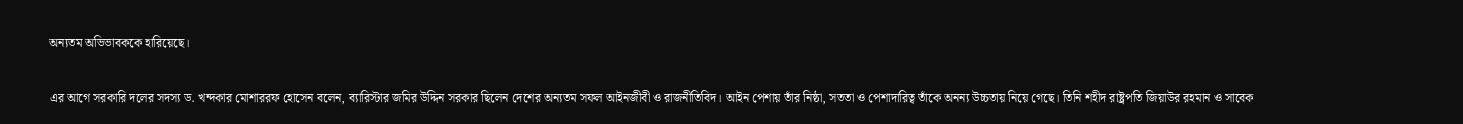অন্যতম অভিভাবককে হারিয়েছে।

এর আগে সরকারি দলের সদস্য ড. খন্দকার মোশাররফ হোসেন বলেন, ব্যারিস্টার জমির উদ্দিন সরকার ছিলেন দেশের অন্যতম সফল আইনজীবী ও রাজনীতিবিদ। আইন পেশায় তাঁর নিষ্ঠা, সততা ও পেশাদারিত্ব তাঁকে অনন্য উচ্চতায় নিয়ে গেছে। তিনি শহীদ রাষ্ট্রপতি জিয়াউর রহমান ও সাবেক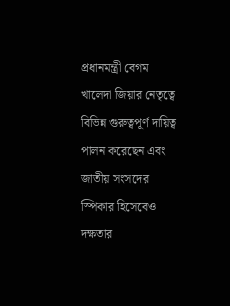প্রধানমন্ত্রী বেগম খালেদা জিয়ার নেতৃত্বে বিভিন্ন গুরুত্বপূর্ণ দায়িত্ব পালন করেছেন এবং জাতীয় সংসদের স্পিকার হিসেবেও দক্ষতার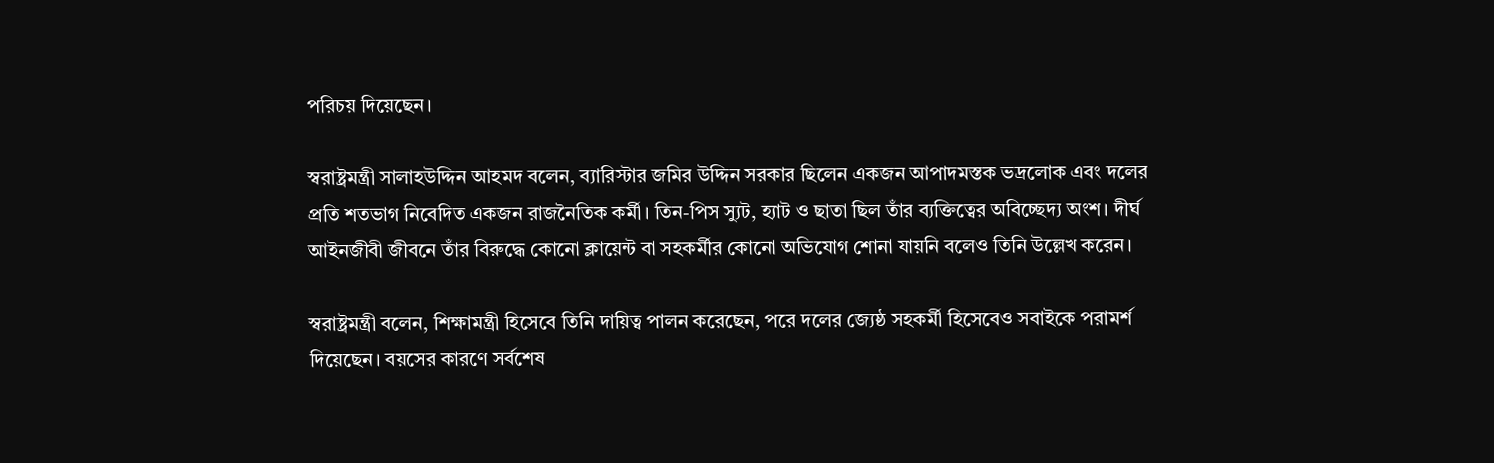পরিচয় দিয়েছেন।

স্বরাষ্ট্রমন্ত্রী সালাহউদ্দিন আহমদ বলেন, ব্যারিস্টার জমির উদ্দিন সরকার ছিলেন একজন আপাদমস্তক ভদ্রলোক এবং দলের প্রতি শতভাগ নিবেদিত একজন রাজনৈতিক কর্মী। তিন-পিস স্যুট, হ্যাট ও ছাতা ছিল তাঁর ব্যক্তিত্বের অবিচ্ছেদ্য অংশ। দীর্ঘ আইনজীবী জীবনে তাঁর বিরুদ্ধে কোনো ক্লায়েন্ট বা সহকর্মীর কোনো অভিযোগ শোনা যায়নি বলেও তিনি উল্লেখ করেন।

স্বরাষ্ট্রমন্ত্রী বলেন, শিক্ষামন্ত্রী হিসেবে তিনি দায়িত্ব পালন করেছেন, পরে দলের জ্যেষ্ঠ সহকর্মী হিসেবেও সবাইকে পরামর্শ দিয়েছেন। বয়সের কারণে সর্বশেষ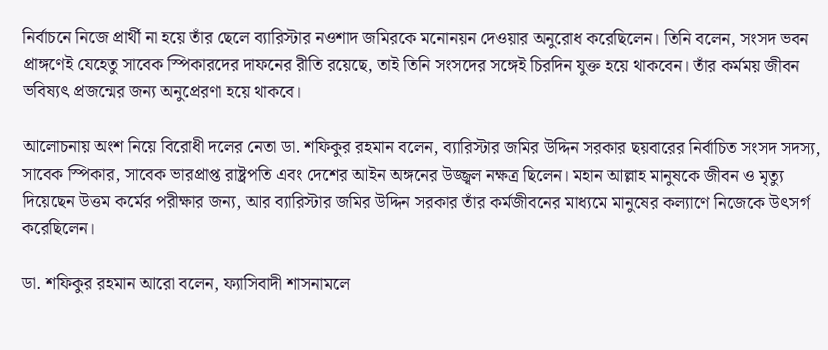নির্বাচনে নিজে প্রার্থী না হয়ে তাঁর ছেলে ব্যারিস্টার নওশাদ জমিরকে মনোনয়ন দেওয়ার অনুরোধ করেছিলেন। তিনি বলেন, সংসদ ভবন প্রাঙ্গণেই যেহেতু সাবেক স্পিকারদের দাফনের রীতি রয়েছে, তাই তিনি সংসদের সঙ্গেই চিরদিন যুক্ত হয়ে থাকবেন। তাঁর কর্মময় জীবন ভবিষ্যৎ প্রজন্মের জন্য অনুপ্রেরণা হয়ে থাকবে।

আলোচনায় অংশ নিয়ে বিরোধী দলের নেতা ডা. শফিকুর রহমান বলেন, ব্যারিস্টার জমির উদ্দিন সরকার ছয়বারের নির্বাচিত সংসদ সদস্য, সাবেক স্পিকার, সাবেক ভারপ্রাপ্ত রাষ্ট্রপতি এবং দেশের আইন অঙ্গনের উজ্জ্বল নক্ষত্র ছিলেন। মহান আল্লাহ মানুষকে জীবন ও মৃত্যু দিয়েছেন উত্তম কর্মের পরীক্ষার জন্য, আর ব্যারিস্টার জমির উদ্দিন সরকার তাঁর কর্মজীবনের মাধ্যমে মানুষের কল্যাণে নিজেকে উৎসর্গ করেছিলেন।

ডা. শফিকুর রহমান আরো বলেন, ফ্যাসিবাদী শাসনামলে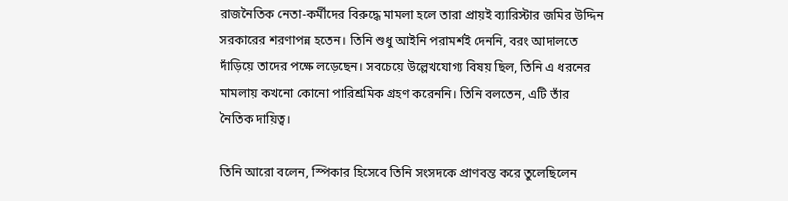রাজনৈতিক নেতা-কর্মীদের বিরুদ্ধে মামলা হলে তারা প্রায়ই ব্যারিস্টার জমির উদ্দিন সরকারের শরণাপন্ন হতেন। তিনি শুধু আইনি পরামর্শই দেননি, বরং আদালতে দাঁড়িয়ে তাদের পক্ষে লড়েছেন। সবচেয়ে উল্লেখযোগ্য বিষয় ছিল, তিনি এ ধরনের মামলায় কখনো কোনো পারিশ্রমিক গ্রহণ করেননি। তিনি বলতেন, এটি তাঁর নৈতিক দায়িত্ব।

তিনি আরো বলেন, স্পিকার হিসেবে তিনি সংসদকে প্রাণবন্ত করে তুলেছিলেন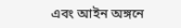এবং আইন অঙ্গনে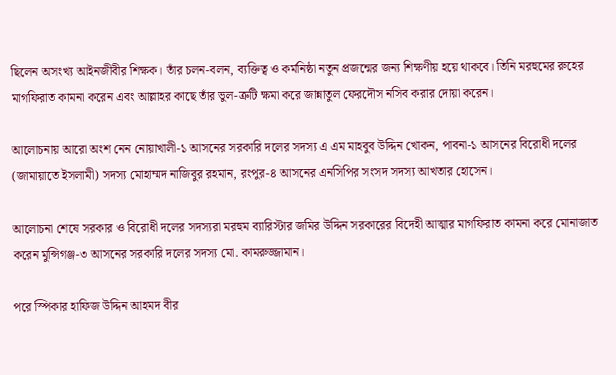ছিলেন অসংখ্য আইনজীবীর শিক্ষক। তাঁর চলন-বলন, ব্যক্তিত্ব ও কর্মনিষ্ঠা নতুন প্রজন্মের জন্য শিক্ষণীয় হয়ে থাকবে। তিনি মরহুমের রুহের মাগফিরাত কামনা করেন এবং আল্লাহর কাছে তাঁর ভুল-ত্রুটি ক্ষমা করে জান্নাতুল ফেরদৌস নসিব করার দোয়া করেন।

আলোচনায় আরো অংশ নেন নোয়াখালী-১ আসনের সরকারি দলের সদস্য এ এম মাহবুব উদ্দিন খোকন, পাবনা-১ আসনের বিরোধী দলের (জামায়াতে ইসলামী) সদস্য মোহাম্মদ নাজিবুর রহমান, রংপুর-৪ আসনের এনসিপির সংসদ সদস্য আখতার হোসেন।

আলোচনা শেষে সরকার ও বিরোধী দলের সদস্যরা মরহুম ব্যারিস্টার জমির উদ্দিন সরকারের বিদেহী আত্মার মাগফিরাত কামনা করে মোনাজাত করেন মুন্সিগঞ্জ-৩ আসনের সরকারি দলের সদস্য মো. কামরুজ্জামান।

পরে স্পিকার হাফিজ উদ্দিন আহমদ বীর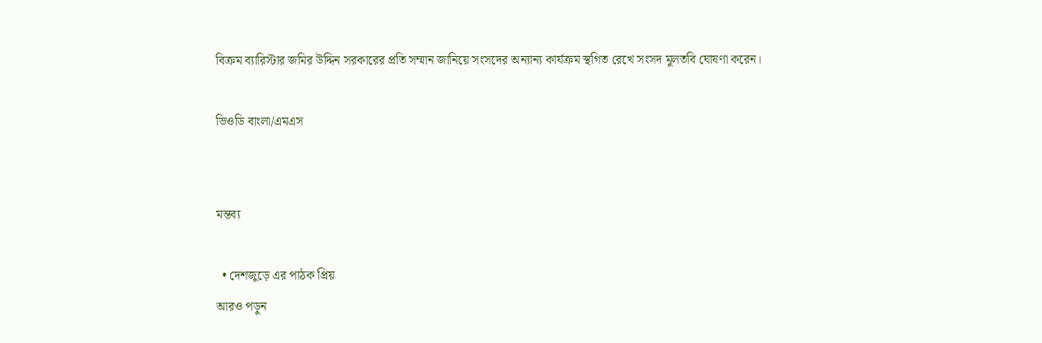বিক্রম ব্যারিস্টার জমির উদ্দিন সরকারের প্রতি সম্মান জানিয়ে সংসদের অন্যান্য কার্যক্রম স্থগিত রেখে সংসদ মুলতবি ঘোষণা করেন।

ভিওডি বাংলা/এমএস


মন্তব্য

  • দেশজুড়ে এর পাঠক প্রিয়
আরও পড়ুন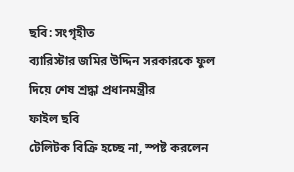ছবি: সংগৃহীত
ব্যারিস্টার জমির উদ্দিন সরকারকে ফুল দিয়ে শেষ শ্রদ্ধা প্রধানমন্ত্রীর
ফাইল ছবি
টেলিটক বিক্রি হচ্ছে না, স্পষ্ট করলেন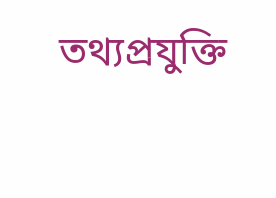তথ্যপ্রযুক্তি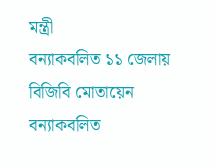মন্ত্রী
বন্যাকবলিত ১১ জেলায় বিজিবি মোতায়েন
বন্যাকবলিত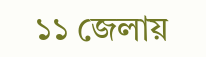১১ জেলায়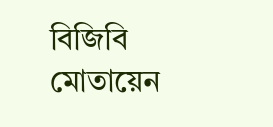বিজিবি মোতায়েন